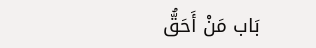بَاب مَنْ أَحَقُّ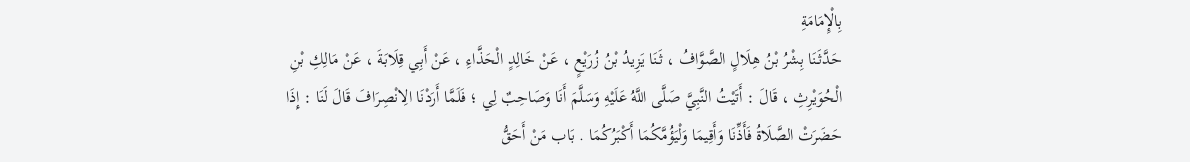بِالْإِمَامَةِ
حَدَّثَنَا بِشْرُ بْنُ هِلَالٍ الصَّوَّافُ ، ثَنَا يَزِيدُ بْنُ زُرَيْعٍ ، عَنْ خَالِدٍ الْحَذَّاءِ ، عَنْ أَبِي قِلَابَةَ ، عَنْ مَالِكِ بْنِ الْحُوَيْرِثِ ، قَالَ : أَتَيْتُ النَّبِيَّ صَلَّى اللَّهُ عَلَيْهِ وَسَلَّمَ أَنَا وَصَاحِبٌ لِي ؛ فَلَمَّا أَرَدْنَا الِانْصِرَافَ قَالَ لَنَا : إِذَا حَضَرَتْ الصَّلَاةُ فَأَذِّنَا وَأَقِيمَا وَلْيَؤُمَّكُمَا أَكْبَرُكُمَا . بَاب مَنْ أَحَقُّ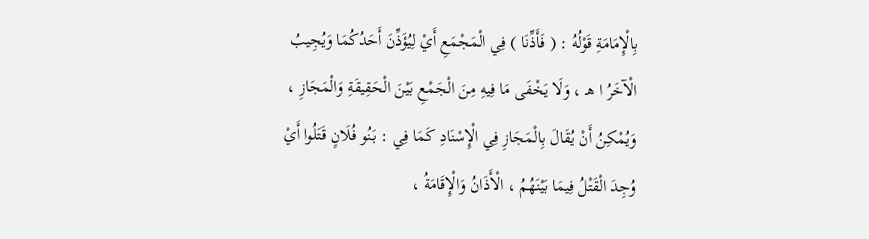بِالْإِمَامَةِ قَوْلُهُ : ( فَأَذِّنَا ) فِي الْمَجْمَعِ أَيْ لِيُؤَذِّنَ أَحَدُكُمَا وَيُجِيبُ الْآخَرُ ا هـ ، وَلَا يَخْفَى مَا فِيهِ مِنَ الْجَمْعِ بَيْنَ الْحَقِيقَةِ وَالْمَجَازِ ، وَيُمْكِنُ أَنْ يُقَالَ بِالْمَجَازِ فِي الْإِسْنَادِ كَمَا فِي : بَنُو فُلَانٍ قَتَلُوا أَيْ وُجِدَ الْقَتْلُ فِيمَا بَيْنَهُمُ ، الْأَذَانُ وَالْإِقَامَةُ ،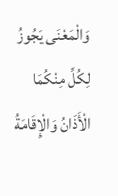وَالْمَعْنَى يَجُوزُ لِكُلِّ مِنْكُمَا الْأَذَانُ وَالْإِقَامَةُ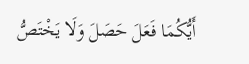أَيُّكُمَا فَعَلَ حَصَلَ وَلَا يَخْتَصُّ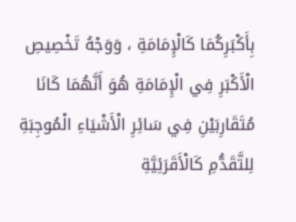بِأَكْبَرِكُمَا كَالْإِمَامَةِ ، وَوَجْهُ تَخْصِيصِ الْأَكْبَرِ فِي الْإِمَامَةِ هُوَ أَنَّهُمَا كَانَا مُتَقَارِبَيْنِ فِي سَائِرِ الْأَشْيَاءِ الْمُوجِبَةِ لِلتَّقَدُّمِ كَالْأَقَرَئِيَّةِ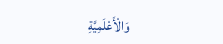وَالْأَعْلَمِيَّةِ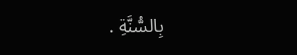بِالسُّنَّةِ .